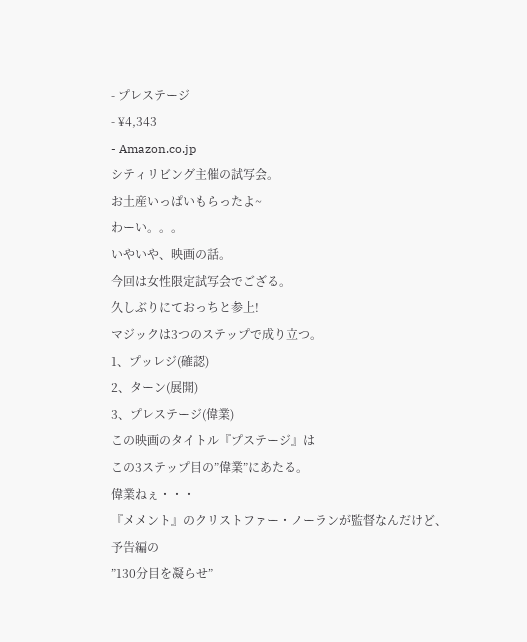- プレステージ
- ¥4,343
- Amazon.co.jp
シティリビング主催の試写会。
お土産いっぱいもらったよ~
わーい。。。
いやいや、映画の話。
今回は女性限定試写会でござる。
久しぶりにておっちと参上!
マジックは3つのステップで成り立つ。
1、プッレジ(確認)
2、ターン(展開)
3、プレステージ(偉業)
この映画のタイトル『プステージ』は
この3ステップ目の”偉業”にあたる。
偉業ねぇ・・・
『メメント』のクリストファー・ノーランが監督なんだけど、
予告編の
”130分目を凝らせ”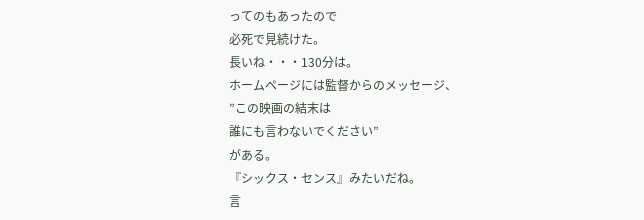ってのもあったので
必死で見続けた。
長いね・・・130分は。
ホームページには監督からのメッセージ、
”この映画の結末は
誰にも言わないでください”
がある。
『シックス・センス』みたいだね。
言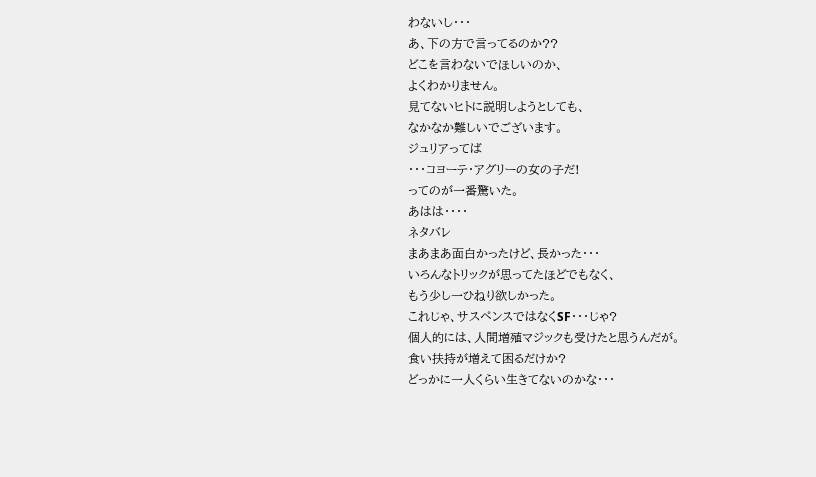わないし・・・
あ、下の方で言ってるのか??
どこを言わないでほしいのか、
よくわかりません。
見てないヒトに説明しようとしても、
なかなか難しいでございます。
ジュリアってば
・・・コヨーテ・アグリーの女の子だ!
ってのが一番驚いた。
あはは・・・・
ネタバレ
まあまあ面白かったけど、長かった・・・
いろんなトリックが思ってたほどでもなく、
もう少し一ひねり欲しかった。
これじゃ、サスペンスではなくSF・・・じゃ?
個人的には、人間増殖マジックも受けたと思うんだが。
食い扶持が増えて困るだけか?
どっかに一人くらい生きてないのかな・・・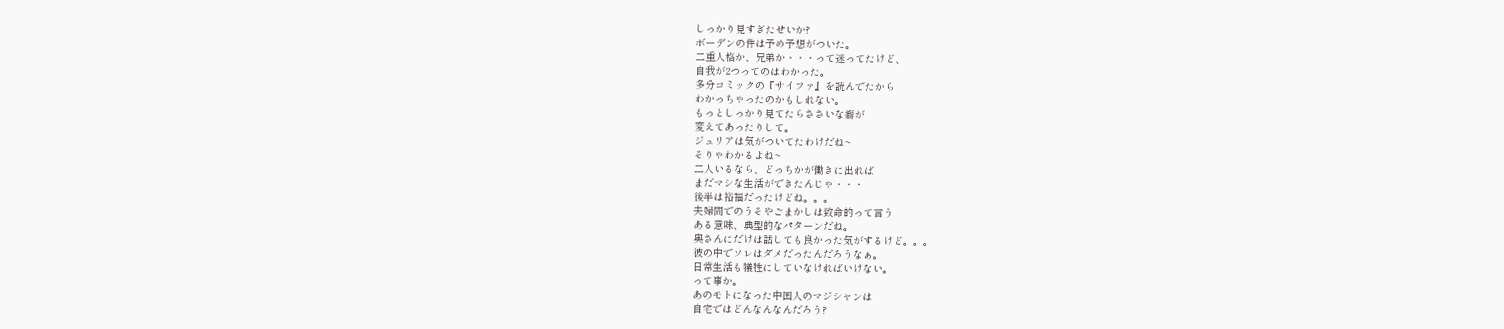しっかり見すぎたせいか?
ボーデンの件は予め予想がついた。
二重人格か、兄弟か・・・って迷ってたけど、
自我が2つってのはわかった。
多分コミックの『サイファ』を読んでたから
わかっちゃったのかもしれない。
もっとしっかり見てたらささいな癖が
変えてあったりして。
ジュリアは気がついてたわけだね~
そりゃわかるよね~
二人いるなら、どっちかが働きに出れば
まだマシな生活ができたんじゃ・・・
後半は裕福だったけどね。。。
夫婦間でのうそやごまかしは致命的って言う
ある意味、典型的なパターンだね。
奥さんにだけは話しても良かった気がするけど。。。
彼の中でソレはダメだったんだろうなぁ。
日常生活も犠牲にしていなければいけない。
って事か。
あのモトになった中国人のマジシャンは
自宅ではどんなんなんだろう?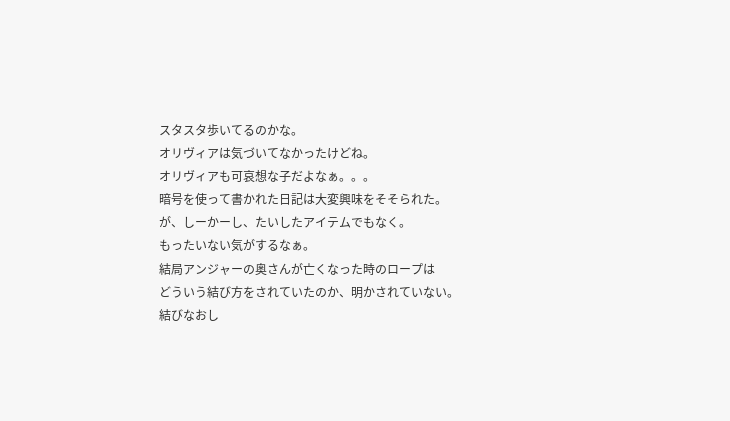スタスタ歩いてるのかな。
オリヴィアは気づいてなかったけどね。
オリヴィアも可哀想な子だよなぁ。。。
暗号を使って書かれた日記は大変興味をそそられた。
が、しーかーし、たいしたアイテムでもなく。
もったいない気がするなぁ。
結局アンジャーの奥さんが亡くなった時のロープは
どういう結び方をされていたのか、明かされていない。
結びなおし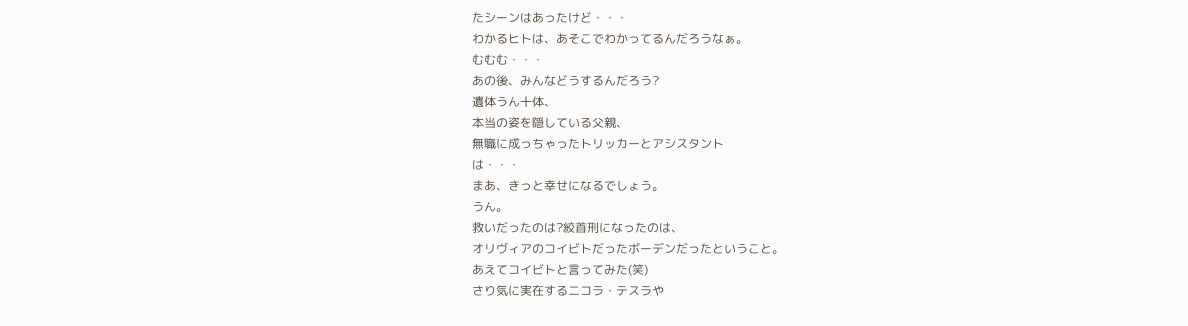たシーンはあったけど・・・
わかるヒトは、あそこでわかってるんだろうなぁ。
むむむ・・・
あの後、みんなどうするんだろう?
遺体うん十体、
本当の姿を隠している父親、
無職に成っちゃったトリッカーとアシスタント
は・・・
まあ、きっと幸せになるでしょう。
うん。
救いだったのは?絞首刑になったのは、
オリヴィアのコイビトだったボーデンだったということ。
あえてコイビトと言ってみた(笑)
さり気に実在するニコラ・テスラや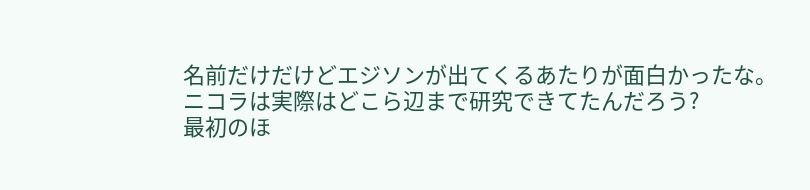名前だけだけどエジソンが出てくるあたりが面白かったな。
ニコラは実際はどこら辺まで研究できてたんだろう?
最初のほ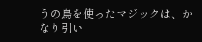うの鳥を使ったマジックは、かなり引い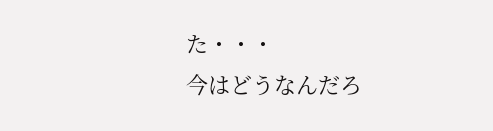た・・・
今はどうなんだろ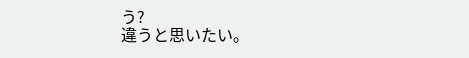う?
違うと思いたい。